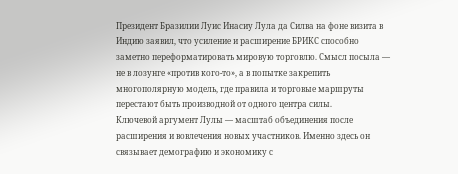Президент Бразилии Луис Инасиу Лула да Силва на фоне визита в Индию заявил, что усиление и расширение БРИКС способно заметно переформатировать мировую торговлю. Смысл посыла — не в лозунге «против кого-то», а в попытке закрепить многополярную модель, где правила и торговые маршруты перестают быть производной от одного центра силы.
Ключевой аргумент Лулы — масштаб объединения после расширения и вовлечения новых участников. Именно здесь он связывает демографию и экономику с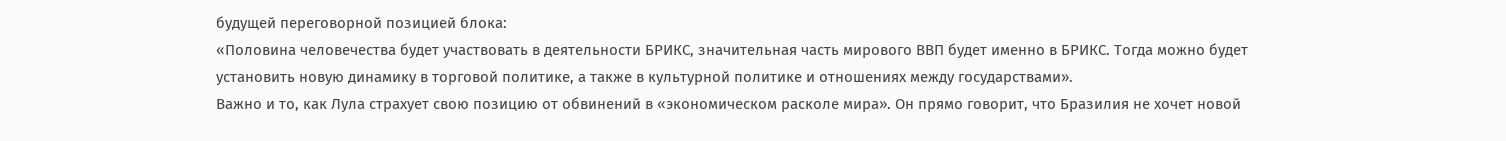будущей переговорной позицией блока:
«Половина человечества будет участвовать в деятельности БРИКС, значительная часть мирового ВВП будет именно в БРИКС. Тогда можно будет установить новую динамику в торговой политике, а также в культурной политике и отношениях между государствами».
Важно и то, как Лула страхует свою позицию от обвинений в «экономическом расколе мира». Он прямо говорит, что Бразилия не хочет новой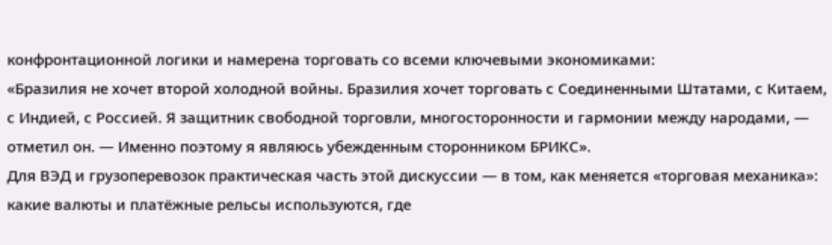конфронтационной логики и намерена торговать со всеми ключевыми экономиками:
«Бразилия не хочет второй холодной войны. Бразилия хочет торговать с Соединенными Штатами, с Китаем, с Индией, с Россией. Я защитник свободной торговли, многосторонности и гармонии между народами, — отметил он. — Именно поэтому я являюсь убежденным сторонником БРИКС».
Для ВЭД и грузоперевозок практическая часть этой дискуссии — в том, как меняется «торговая механика»: какие валюты и платёжные рельсы используются, где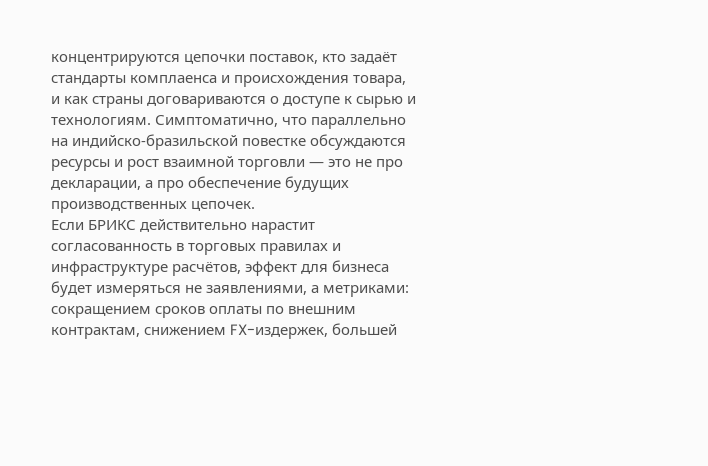концентрируются цепочки поставок, кто задаёт стандарты комплаенса и происхождения товара, и как страны договариваются о доступе к сырью и технологиям. Симптоматично, что параллельно на индийско-бразильской повестке обсуждаются ресурсы и рост взаимной торговли — это не про декларации, а про обеспечение будущих производственных цепочек.
Если БРИКС действительно нарастит согласованность в торговых правилах и инфраструктуре расчётов, эффект для бизнеса будет измеряться не заявлениями, а метриками: сокращением сроков оплаты по внешним контрактам, снижением FX-издержек, большей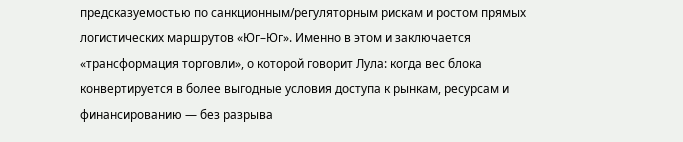предсказуемостью по санкционным/регуляторным рискам и ростом прямых логистических маршрутов «Юг–Юг». Именно в этом и заключается «трансформация торговли», о которой говорит Лула: когда вес блока конвертируется в более выгодные условия доступа к рынкам, ресурсам и финансированию — без разрыва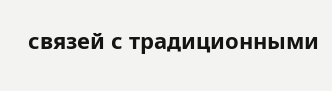связей с традиционными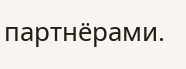партнёрами.